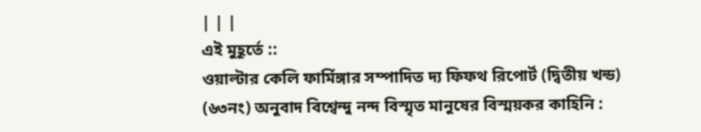| | |
এই মুহূর্তে ::
ওয়াল্টার কেলি ফার্মিঙ্গার সম্পাদিত দ্য ফিফথ রিপোর্ট (দ্বিতীয় খন্ড) (৬৩নং) অনুবাদ বিশ্বেন্দু নন্দ বিস্মৃত মানুষের বিস্ময়কর কাহিনি :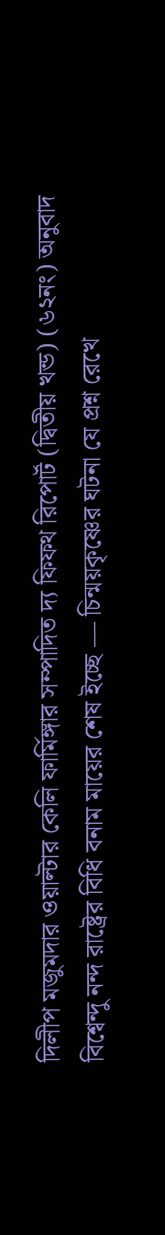দিলীপ মজুমদার ওয়াল্টার কেলি ফার্মিঙ্গার সম্পাদিত দ্য ফিফথ রিপোর্ট (দ্বিতীয় খন্ড) (৬২নং) অনুবাদ বিশ্বেন্দু নন্দ রাষ্ট্রের বিধি বনাম মায়ের শেষ ইচ্ছে — চিন্ময়কৃষ্ণের ঘটনা যে প্রশ্ন রেখে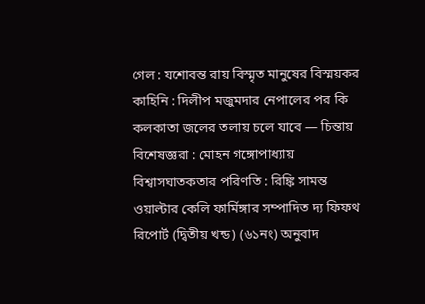গেল : যশোবন্ত রায় বিস্মৃত মানুষের বিস্ময়কর কাহিনি : দিলীপ মজুমদার নেপালের পর কি কলকাতা জলের তলায় চলে যাবে — চিন্তায় বিশেষজ্ঞরা : মোহন গঙ্গোপাধ্যায় বিশ্বাসঘাতকতার পরিণতি : রিঙ্কি সামন্ত ওয়াল্টার কেলি ফার্মিঙ্গার সম্পাদিত দ্য ফিফথ রিপোর্ট (দ্বিতীয় খন্ড) (৬১নং) অনুবাদ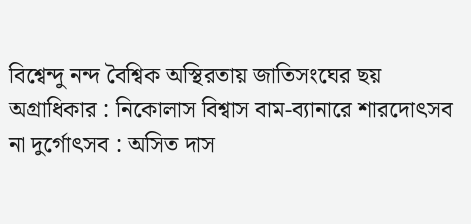বিশ্বেন্দু নন্দ বৈশ্বিক অস্থিরতায় জাতিসংঘের ছয় অগ্রাধিকার : নিকোলাস বিশ্বাস বাম-ব্যানারে শারদোৎসব না দুর্গোৎসব : অসিত দাস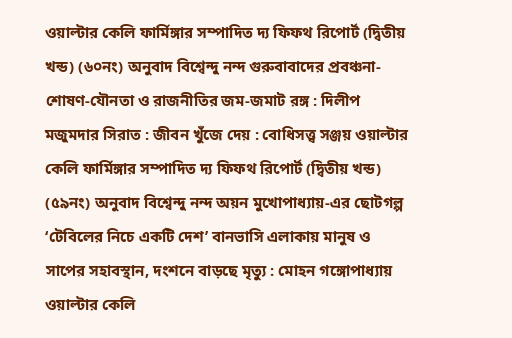ওয়াল্টার কেলি ফার্মিঙ্গার সম্পাদিত দ্য ফিফথ রিপোর্ট (দ্বিতীয় খন্ড) (৬০নং) অনুবাদ বিশ্বেন্দু নন্দ গুরুবাবাদের প্রবঞ্চনা-শোষণ-যৌনতা ও রাজনীতির জম-জমাট রঙ্গ : দিলীপ মজুমদার সিরাত : জীবন খুঁজে দেয় : বোধিসত্ত্ব সঞ্জয় ওয়াল্টার কেলি ফার্মিঙ্গার সম্পাদিত দ্য ফিফথ রিপোর্ট (দ্বিতীয় খন্ড) (৫৯নং) অনুবাদ বিশ্বেন্দু নন্দ অয়ন মুখোপাধ্যায়-এর ছোটগল্প ‘টেবিলের নিচে একটি দেশ’ বানভাসি এলাকায় মানুষ ও সাপের সহাবস্থান, দংশনে বাড়ছে মৃত্যু : মোহন গঙ্গোপাধ্যায় ওয়াল্টার কেলি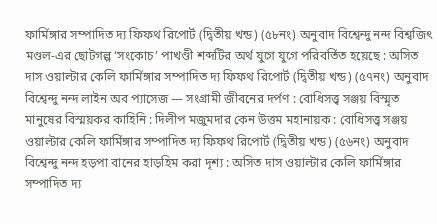ফার্মিঙ্গার সম্পাদিত দ্য ফিফথ রিপোর্ট (দ্বিতীয় খন্ড) (৫৮নং) অনুবাদ বিশ্বেন্দু নন্দ বিশ্বজিৎ মণ্ডল-এর ছোটগল্প ‘সংকোচ’ পাখণ্ডী শব্দটির অর্থ যুগে যুগে পরিবর্তিত হয়েছে : অসিত দাস ওয়াল্টার কেলি ফার্মিঙ্গার সম্পাদিত দ্য ফিফথ রিপোর্ট (দ্বিতীয় খন্ড) (৫৭নং) অনুবাদ বিশ্বেন্দু নন্দ লাইন অব প্যাসেজ — সংগ্রামী জীবনের দর্পণ : বোধিসত্ত্ব সঞ্জয় বিস্মৃত মানুষের বিস্ময়কর কাহিনি : দিলীপ মজুমদার কেন উত্তম মহানায়ক : বোধিসত্ত্ব সঞ্জয় ওয়াল্টার কেলি ফার্মিঙ্গার সম্পাদিত দ্য ফিফথ রিপোর্ট (দ্বিতীয় খন্ড) (৫৬নং) অনুবাদ বিশ্বেন্দু নন্দ হড়পা বানের হাড়হিম করা দৃশ্য : অসিত দাস ওয়াল্টার কেলি ফার্মিঙ্গার সম্পাদিত দ্য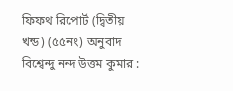ফিফথ রিপোর্ট (দ্বিতীয় খন্ড) (৫৫নং) অনুবাদ বিশ্বেন্দু নন্দ উত্তম কুমার :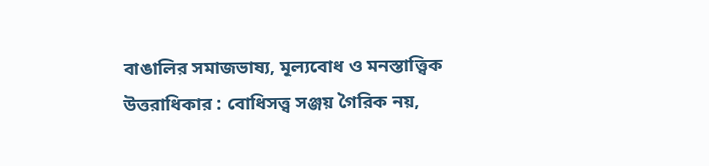বাঙালির সমাজভাষ্য, মূল্যবোধ ও মনস্তাত্ত্বিক উত্তরাধিকার : বোধিসত্ত্ব সঞ্জয় গৈরিক নয়,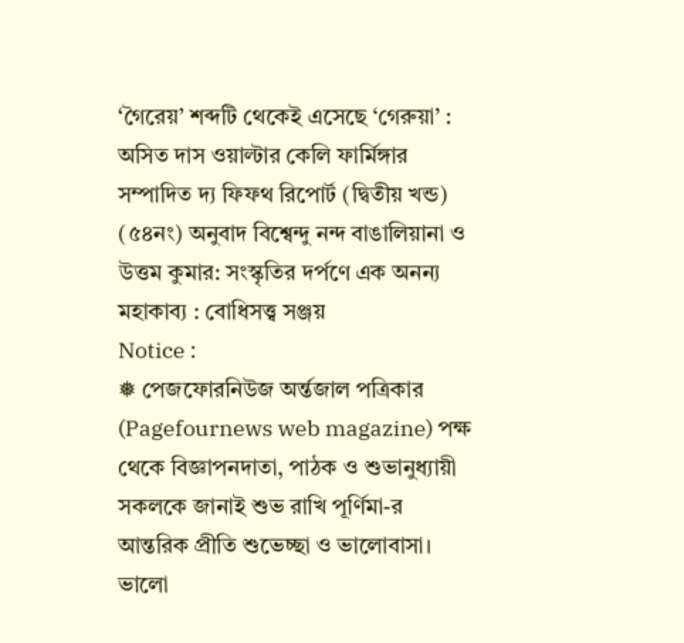‘গৈরেয়’ শব্দটি থেকেই এসেছে ‘গেরুয়া’ : অসিত দাস ওয়াল্টার কেলি ফার্মিঙ্গার সম্পাদিত দ্য ফিফথ রিপোর্ট (দ্বিতীয় খন্ড) (৫৪নং) অনুবাদ বিশ্বেন্দু নন্দ বাঙালিয়ানা ও উত্তম কুমার: সংস্কৃতির দর্পণে এক অনন্য মহাকাব্য : বোধিসত্ত্ব সঞ্জয়
Notice :
❅ পেজফোরনিউজ অর্ন্তজাল পত্রিকার (Pagefournews web magazine) পক্ষ থেকে বিজ্ঞাপনদাতা, পাঠক ও শুভানুধ্যায়ী সকলকে জানাই শুভ রাখি পূর্ণিমা-র আন্তরিক প্রীতি শুভেচ্ছা ও ভালোবাসা। ভালো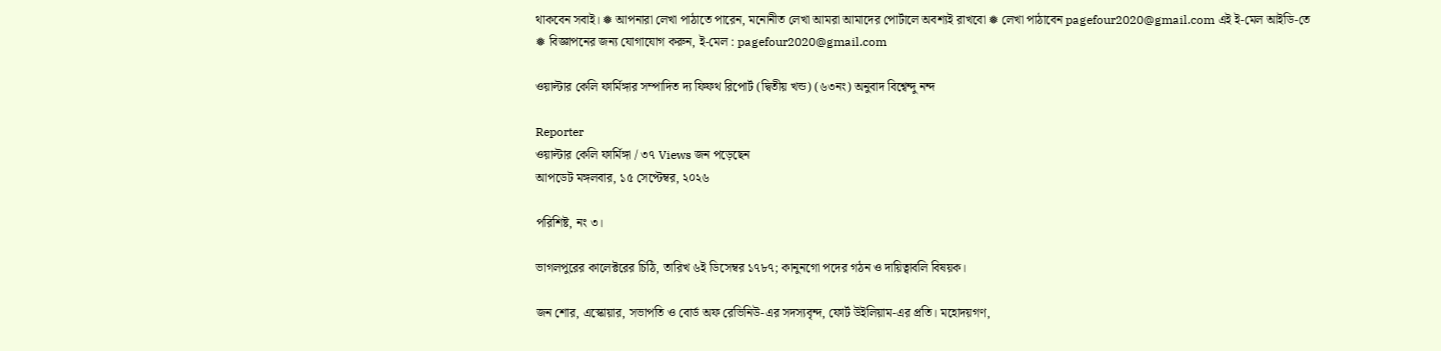থাকবেন সবাই। ❅ আপনারা লেখা পাঠাতে পারেন, মনোনীত লেখা আমরা আমাদের পোর্টালে অবশ্যই রাখবো ❅ লেখা পাঠাবেন pagefour2020@gmail.com এই ই-মেল আইডি-তে ❅ বিজ্ঞাপনের জন্য যোগাযোগ করুন, ই-মেল : pagefour2020@gmail.com

ওয়াল্টার কেলি ফার্মিঙ্গার সম্পাদিত দ্য ফিফথ রিপোর্ট (দ্বিতীয় খন্ড) (৬৩নং) অনুবাদ বিশ্বেন্দু নন্দ

Reporter
ওয়াল্টার কেলি ফার্মিঙ্গা / ৩৭ Views জন পড়েছেন
আপডেট মঙ্গলবার, ১৫ সেপ্টেম্বর, ২০২৬

পরিশিষ্ট, নং ৩।

ভাগলপুরের কালেক্টরের চিঠি, তারিখ ৬ই ডিসেম্বর ১৭৮৭; কানুনগো পদের গঠন ও দায়িত্বাবলি বিষয়ক।

জন শোর, এস্কোয়ার, সভাপতি ও বোর্ড অফ রেভিনিউ-এর সদস্যবৃন্দ, ফোর্ট উইলিয়াম-এর প্রতি। মহোদয়গণ,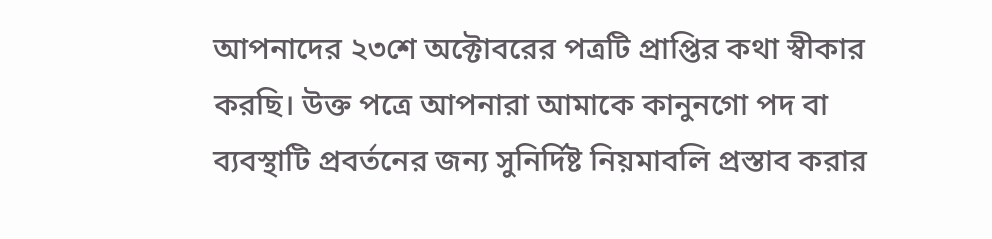আপনাদের ২৩শে অক্টোবরের পত্রটি প্রাপ্তির কথা স্বীকার করছি। উক্ত পত্রে আপনারা আমাকে কানুনগো পদ বা ব্যবস্থাটি প্রবর্তনের জন্য সুনির্দিষ্ট নিয়মাবলি প্রস্তাব করার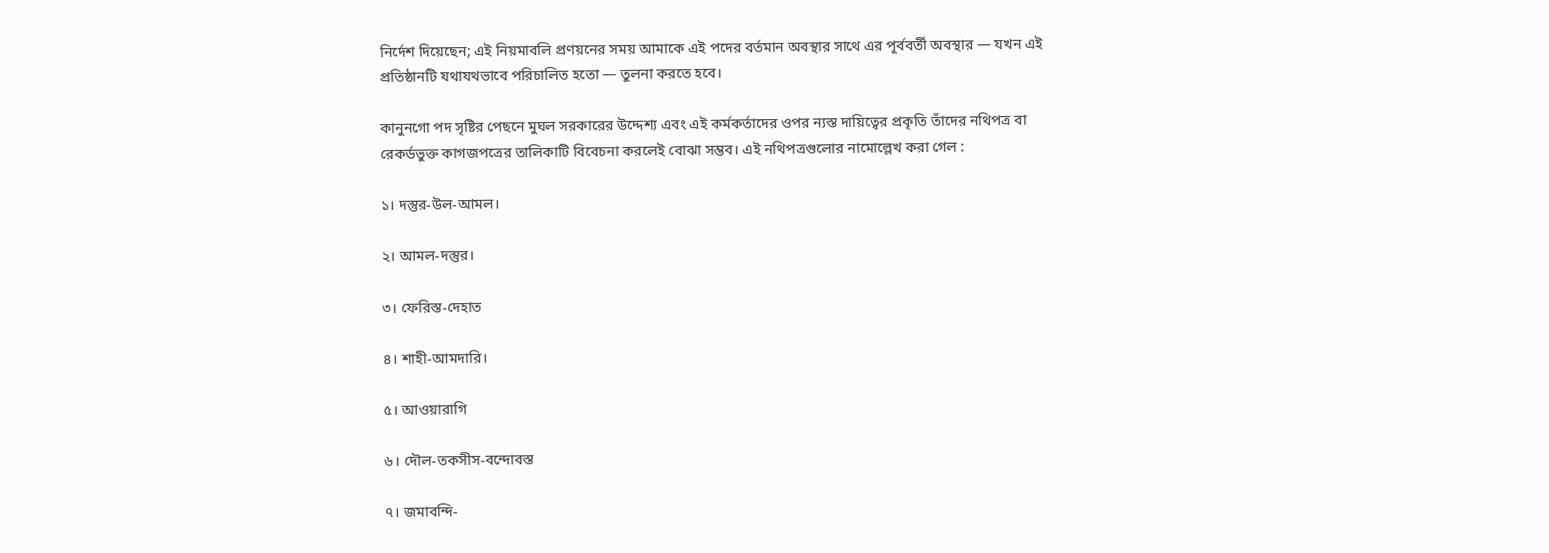নির্দেশ দিয়েছেন; এই নিয়মাবলি প্রণয়নের সময় আমাকে এই পদের বর্তমান অবস্থার সাথে এর পূর্ববর্তী অবস্থার — যখন এই প্রতিষ্ঠানটি যথাযথভাবে পরিচালিত হতো — তুলনা করতে হবে।

কানুনগো পদ সৃষ্টির পেছনে মুঘল সরকারের উদ্দেশ্য এবং এই কর্মকর্তাদের ওপর ন্যস্ত দায়িত্বের প্রকৃতি তাঁদের নথিপত্র বা রেকর্ডভুক্ত কাগজপত্রের তালিকাটি বিবেচনা করলেই বোঝা সম্ভব। এই নথিপত্রগুলোর নামোল্লেখ করা গেল :

১। দস্তুর-উল-আমল।

২। আমল-দস্তুর।

৩। ফেরিস্ত-দেহাত

৪। শাহী-আমদারি।

৫। আওয়ারাগি

৬। দৌল-তকসীস-বন্দোবস্ত

৭। জমাবন্দি-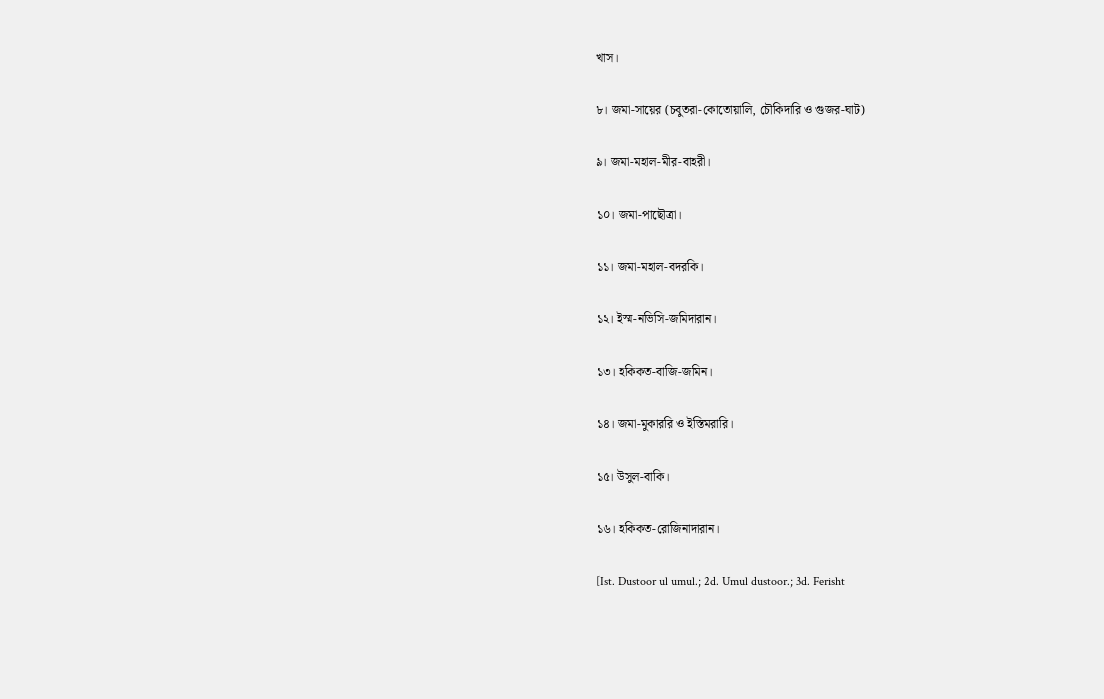খাস।

৮। জমা-সায়ের (চবুতরা-কোতোয়ালি, চৌকিদারি ও গুজর-ঘাট)

৯। জমা-মহাল-মীর-বাহরী।

১০। জমা-পাছৌত্রা।

১১। জমা-মহাল-বদরকি।

১২। ইস্ম-নভিসি-জমিদারান।

১৩। হকিকত-বাজি-জমিন।

১৪। জমা-মুকাররি ও ইস্তিমরারি।

১৫। উসুল-বাকি।

১৬। হকিকত-রোজিনাদারান।

[Ist. Dustoor ul umul.; 2d. Umul dustoor.; 3d. Ferisht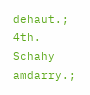dehaut.; 4th. Schahy amdarry.;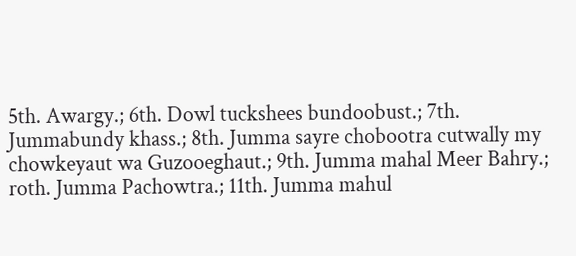5th. Awargy.; 6th. Dowl tuckshees bundoobust.; 7th. Jummabundy khass.; 8th. Jumma sayre chobootra cutwally my chowkeyaut wa Guzooeghaut.; 9th. Jumma mahal Meer Bahry.; roth. Jumma Pachowtra.; 11th. Jumma mahul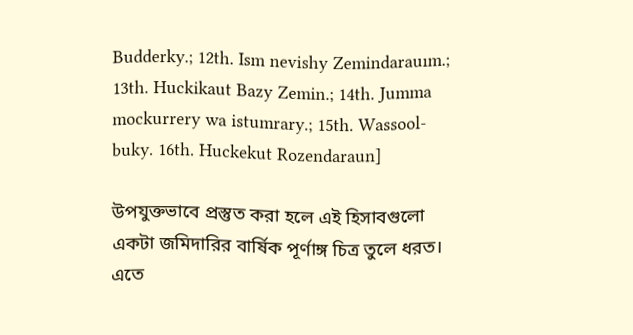Budderky.; 12th. Ism nevishy Zemindarauım.; 13th. Huckikaut Bazy Zemin.; 14th. Jumma mockurrery wa istumrary.; 15th. Wassool-buky. 16th. Huckekut Rozendaraun]

উপযুক্তভাবে প্রস্তুত করা হলে এই হিসাবগুলো একটা জমিদারির বার্ষিক পূর্ণাঙ্গ চিত্র তুলে ধরত। এতে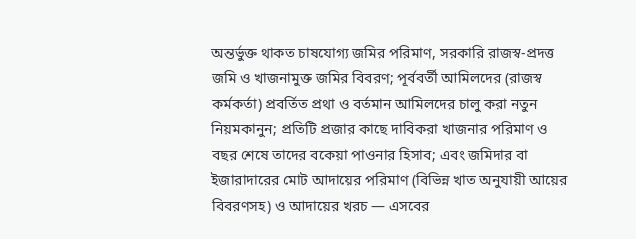অন্তর্ভুক্ত থাকত চাষযোগ্য জমির পরিমাণ, সরকারি রাজস্ব-প্রদত্ত জমি ও খাজনামুক্ত জমির বিবরণ; পূর্ববর্তী আমিলদের (রাজস্ব কর্মকর্তা) প্রবর্তিত প্রথা ও বর্তমান আমিলদের চালু করা নতুন নিয়মকানুন; প্রতিটি প্রজার কাছে দাবিকরা খাজনার পরিমাণ ও বছর শেষে তাদের বকেয়া পাওনার হিসাব; এবং জমিদার বা ইজারাদারের মোট আদায়ের পরিমাণ (বিভিন্ন খাত অনুযায়ী আয়ের বিবরণসহ) ও আদায়ের খরচ — এসবের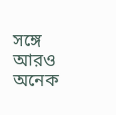সঙ্গে আরও অনেক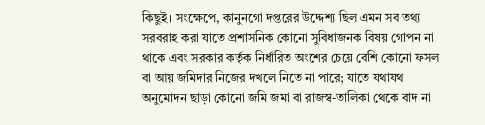কিছুই। সংক্ষেপে, কানুনগো দপ্তরের উদ্দেশ্য ছিল এমন সব তথ্য সরবরাহ করা যাতে প্রশাসনিক কোনো সুবিধাজনক বিষয় গোপন না থাকে এবং সরকার কর্তৃক নির্ধারিত অংশের চেয়ে বেশি কোনো ফসল বা আয় জমিদার নিজের দখলে নিতে না পারে; যাতে যথাযথ অনুমোদন ছাড়া কোনো জমি জমা বা রাজস্ব-তালিকা থেকে বাদ না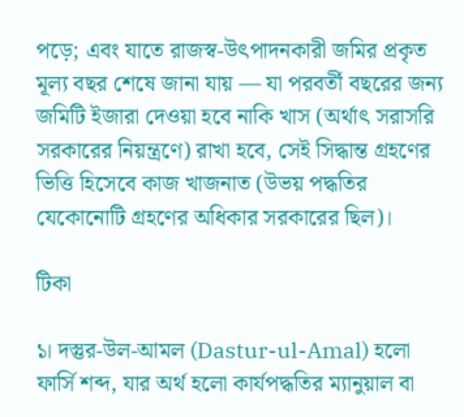পড়ে; এবং যাতে রাজস্ব-উৎপাদনকারী জমির প্রকৃত মূল্য বছর শেষে জানা যায় — যা পরবর্তী বছরের জন্য জমিটি ইজারা দেওয়া হবে নাকি খাস (অর্থাৎ সরাসরি সরকারের নিয়ন্ত্রণে) রাখা হবে, সেই সিদ্ধান্ত গ্রহণের ভিত্তি হিসেবে কাজ খাজনাত (উভয় পদ্ধতির যেকোনোটি গ্রহণের অধিকার সরকারের ছিল)।

টিকা

১। দস্তুর-উল-আমল (Dastur-ul-Amal) হলো ফার্সি শব্দ, যার অর্থ হলো কার্যপদ্ধতির ম্যানুয়াল বা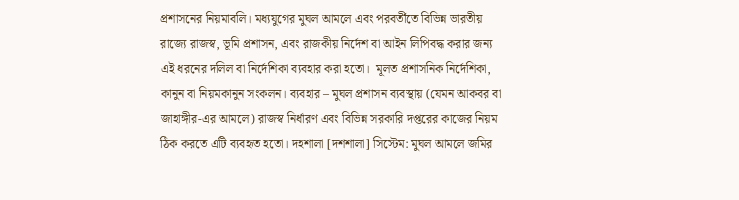প্রশাসনের নিয়মাবলি। মধ্যযুগের মুঘল আমলে এবং পরবর্তীতে বিভিন্ন ভারতীয় রাজ্যে রাজস্ব, ভূমি প্রশাসন, এবং রাজকীয় নির্দেশ বা আইন লিপিবদ্ধ করার জন্য এই ধরনের দলিল বা নির্দেশিকা ব্যবহার করা হতো।  মূলত প্রশাসনিক নির্দেশিকা, কানুন বা নিয়মকানুন সংকলন। ব্যবহার – মুঘল প্রশাসন ব্যবস্থায় (যেমন আকবর বা জাহাঙ্গীর-এর আমলে) রাজস্ব নির্ধারণ এবং বিভিন্ন সরকারি দপ্তরের কাজের নিয়ম ঠিক করতে এটি ব্যবহৃত হতো। দহশালা [দশশালা] সিস্টেম: মুঘল আমলে জমির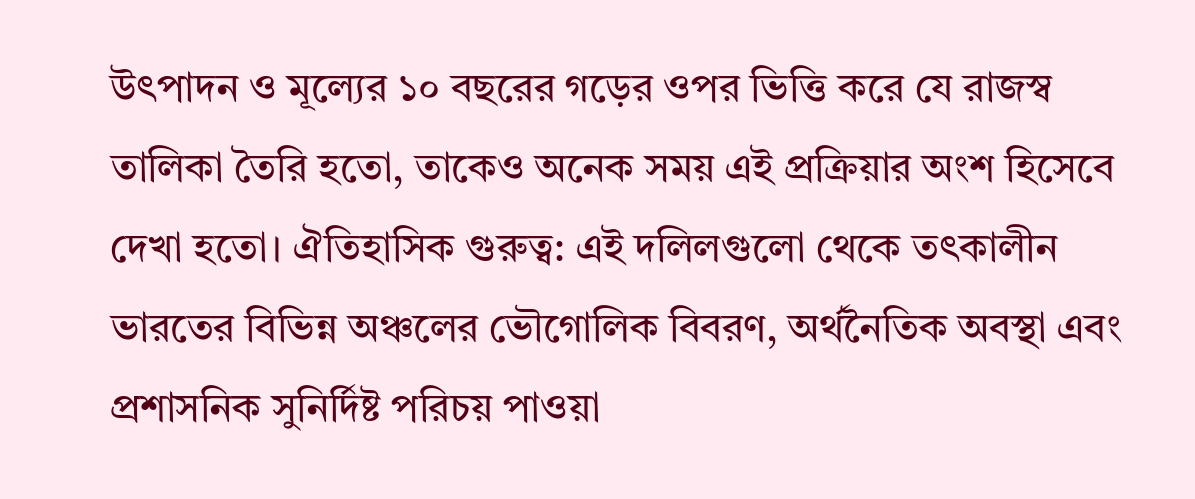উৎপাদন ও মূল্যের ১০ বছরের গড়ের ওপর ভিত্তি করে যে রাজস্ব তালিকা তৈরি হতো, তাকেও অনেক সময় এই প্রক্রিয়ার অংশ হিসেবে দেখা হতো। ঐতিহাসিক গুরুত্ব: এই দলিলগুলো থেকে তৎকালীন ভারতের বিভিন্ন অঞ্চলের ভৌগোলিক বিবরণ, অর্থনৈতিক অবস্থা এবং প্রশাসনিক সুনির্দিষ্ট পরিচয় পাওয়া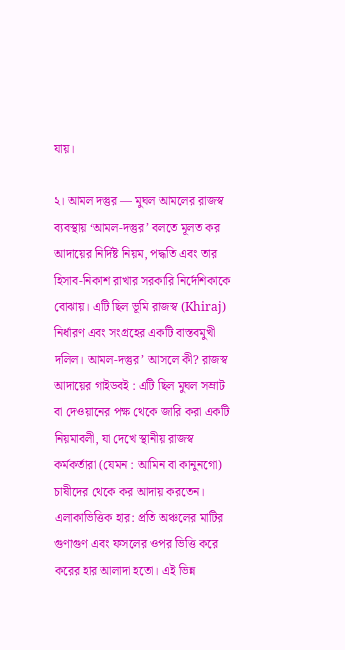যায়।

২। আমল দস্তুর — মুঘল আমলের রাজস্ব ব্যবস্থায় ‘আমল-দস্তুর’ বলতে মূলত কর আদায়ের নির্দিষ্ট নিয়ম, পদ্ধতি এবং তার হিসাব-নিকাশ রাখার সরকারি নির্দেশিকাকে বোঝায়। এটি ছিল ভূমি রাজস্ব (Khiraj) নির্ধারণ এবং সংগ্রহের একটি বাস্তবমুখী দলিল। আমল-দস্তুর’ আসলে কী? রাজস্ব আদায়ের গাইডবই : এটি ছিল মুঘল সম্রাট বা দেওয়ানের পক্ষ থেকে জারি করা একটি নিয়মাবলী, যা দেখে স্থানীয় রাজস্ব কর্মকর্তারা (যেমন : আমিন বা কানুনগো) চাষীদের থেকে কর আদায় করতেন। এলাকাভিত্তিক হার: প্রতি অঞ্চলের মাটির গুণাগুণ এবং ফসলের ওপর ভিত্তি করে করের হার আলাদা হতো। এই ভিন্ন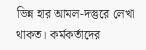ভিন্ন হার আমল-দস্তুরে লেখা থাকত। কর্মকর্তাদের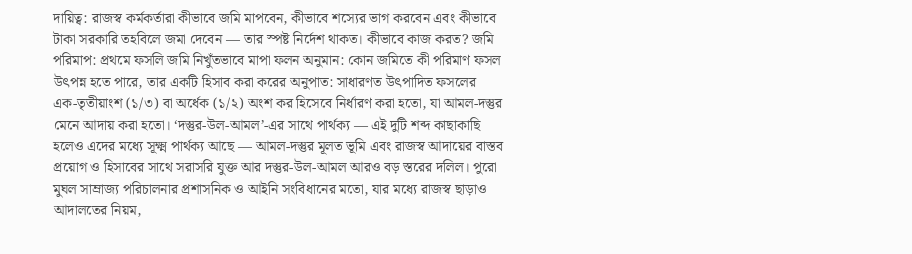দায়িত্ব: রাজস্ব কর্মকর্তারা কীভাবে জমি মাপবেন, কীভাবে শস্যের ভাগ করবেন এবং কীভাবে টাকা সরকারি তহবিলে জমা দেবেন — তার স্পষ্ট নির্দেশ থাকত। কীভাবে কাজ করত? জমি পরিমাপ: প্রথমে ফসলি জমি নিখুঁতভাবে মাপা ফলন অনুমান: কোন জমিতে কী পরিমাণ ফসল উৎপন্ন হতে পারে, তার একটি হিসাব করা করের অনুপাত: সাধারণত উৎপাদিত ফসলের এক-তৃতীয়াংশ (১/৩) বা অর্ধেক (১/২) অংশ কর হিসেবে নির্ধারণ করা হতো, যা আমল-দস্তুর মেনে আদায় করা হতো। ‘দস্তুর-উল-আমল’-এর সাথে পার্থক্য — এই দুটি শব্দ কাছাকাছি হলেও এদের মধ্যে সূক্ষ্ম পার্থক্য আছে — আমল-দস্তুর মূলত ভূমি এবং রাজস্ব আদায়ের বাস্তব প্রয়োগ ও হিসাবের সাথে সরাসরি যুক্ত আর দস্তুর-উল-আমল আরও বড় স্তরের দলিল। পুরো মুঘল সাম্রাজ্য পরিচালনার প্রশাসনিক ও আইনি সংবিধানের মতো, যার মধ্যে রাজস্ব ছাড়াও আদালতের নিয়ম,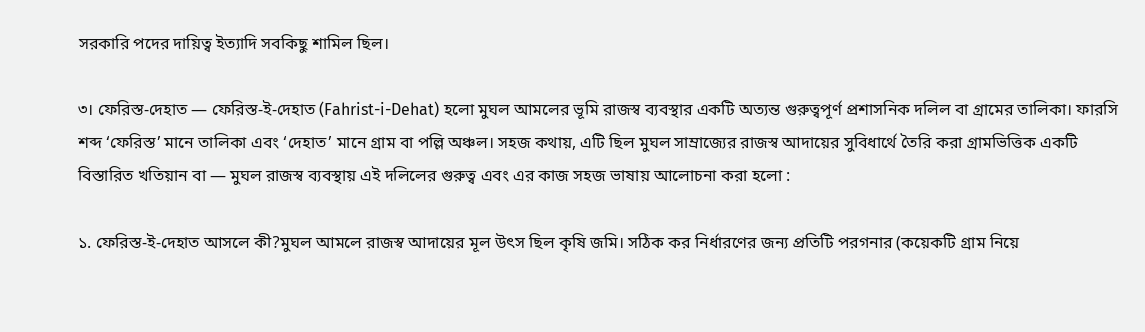সরকারি পদের দায়িত্ব ইত্যাদি সবকিছু শামিল ছিল।

৩। ফেরিস্ত-দেহাত — ফেরিস্ত-ই-দেহাত (Fahrist-i-Dehat) হলো মুঘল আমলের ভূমি রাজস্ব ব্যবস্থার একটি অত্যন্ত গুরুত্বপূর্ণ প্রশাসনিক দলিল বা গ্রামের তালিকা। ফারসি শব্দ ‘ফেরিস্ত’ মানে তালিকা এবং ‘দেহাত’ মানে গ্রাম বা পল্লি অঞ্চল। সহজ কথায়, এটি ছিল মুঘল সাম্রাজ্যের রাজস্ব আদায়ের সুবিধার্থে তৈরি করা গ্রামভিত্তিক একটি বিস্তারিত খতিয়ান বা — মুঘল রাজস্ব ব্যবস্থায় এই দলিলের গুরুত্ব এবং এর কাজ সহজ ভাষায় আলোচনা করা হলো :

১. ফেরিস্ত-ই-দেহাত আসলে কী?মুঘল আমলে রাজস্ব আদায়ের মূল উৎস ছিল কৃষি জমি। সঠিক কর নির্ধারণের জন্য প্রতিটি পরগনার (কয়েকটি গ্রাম নিয়ে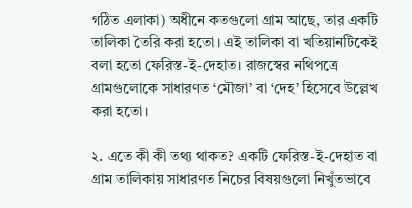গঠিত এলাকা) অধীনে কতগুলো গ্রাম আছে, তার একটি তালিকা তৈরি করা হতো। এই তালিকা বা খতিয়ানটিকেই বলা হতো ফেরিস্ত-ই-দেহাত। রাজস্বের নথিপত্রে গ্রামগুলোকে সাধারণত ‘মৌজা’ বা ‘দেহ’ হিসেবে উল্লেখ করা হতো।

২. এতে কী কী তথ্য থাকত? একটি ফেরিস্ত-ই-দেহাত বা গ্রাম তালিকায় সাধারণত নিচের বিষয়গুলো নিখুঁতভাবে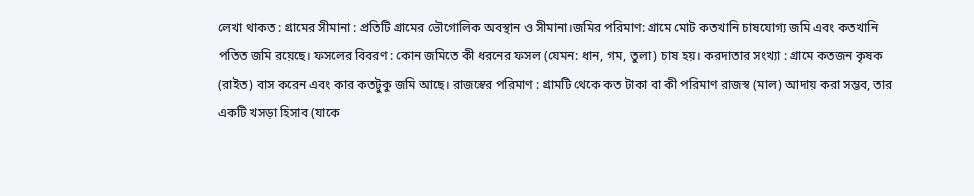লেখা থাকত : গ্রামের সীমানা : প্রতিটি গ্রামের ভৌগোলিক অবস্থান ও সীমানা।জমির পরিমাণ: গ্রামে মোট কতখানি চাষযোগ্য জমি এবং কতখানি পতিত জমি রয়েছে। ফসলের বিবরণ : কোন জমিতে কী ধরনের ফসল (যেমন: ধান, গম, তুলা) চাষ হয়। করদাতার সংখ্যা : গ্রামে কতজন কৃষক (রাইত) বাস করেন এবং কার কতটুকু জমি আছে। রাজস্বের পরিমাণ : গ্রামটি থেকে কত টাকা বা কী পরিমাণ রাজস্ব (মাল) আদায় করা সম্ভব, তার একটি খসড়া হিসাব (যাকে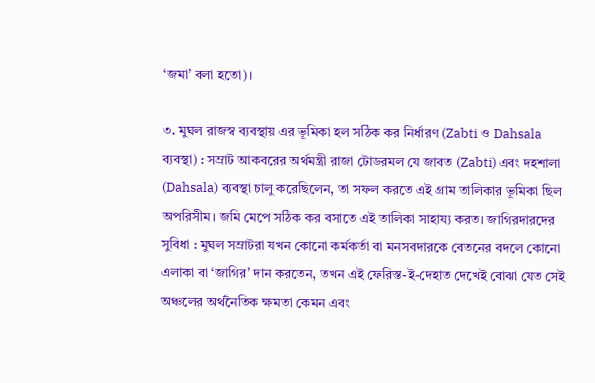‘জমা’ বলা হতো)।

৩. মুঘল রাজস্ব ব্যবস্থায় এর ভূমিকা হল সঠিক কর নির্ধারণ (Zabti ও Dahsala ব্যবস্থা) : সম্রাট আকবরের অর্থমন্ত্রী রাজা টোডরমল যে জাবত (Zabti) এবং দহশালা (Dahsala) ব্যবস্থা চালু করেছিলেন, তা সফল করতে এই গ্রাম তালিকার ভূমিকা ছিল অপরিসীম। জমি মেপে সঠিক কর বসাতে এই তালিকা সাহায্য করত। জাগিরদারদের সুবিধা : মুঘল সম্রাটরা যখন কোনো কর্মকর্তা বা মনসবদারকে বেতনের বদলে কোনো এলাকা বা ‘জাগির’ দান করতেন, তখন এই ফেরিস্ত-ই-দেহাত দেখেই বোঝা যেত সেই অঞ্চলের অর্থনৈতিক ক্ষমতা কেমন এবং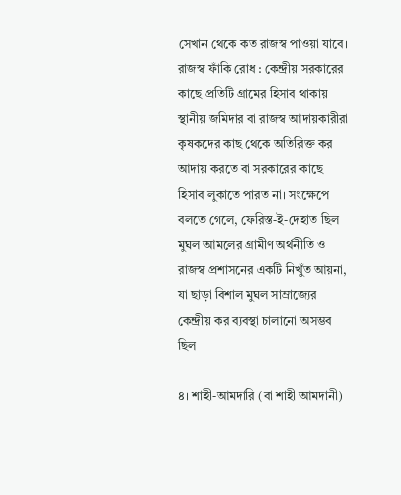সেখান থেকে কত রাজস্ব পাওয়া যাবে। রাজস্ব ফাঁকি রোধ : কেন্দ্রীয় সরকারের কাছে প্রতিটি গ্রামের হিসাব থাকায় স্থানীয় জমিদার বা রাজস্ব আদায়কারীরা কৃষকদের কাছ থেকে অতিরিক্ত কর আদায় করতে বা সরকারের কাছে হিসাব লুকাতে পারত না। সংক্ষেপে বলতে গেলে, ফেরিস্ত-ই-দেহাত ছিল মুঘল আমলের গ্রামীণ অর্থনীতি ও রাজস্ব প্রশাসনের একটি নিখুঁত আয়না, যা ছাড়া বিশাল মুঘল সাম্রাজ্যের কেন্দ্রীয় কর ব্যবস্থা চালানো অসম্ভব ছিল

৪। শাহী-আমদারি (বা শাহী আমদানী)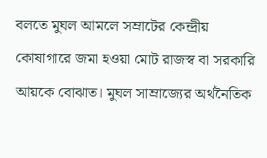বলতে মুঘল আমলে সম্রাটের কেন্দ্রীয় কোষাগারে জমা হওয়া মোট রাজস্ব বা সরকারি আয়কে বোঝাত। মুঘল সাম্রাজ্যের অর্থনৈতিক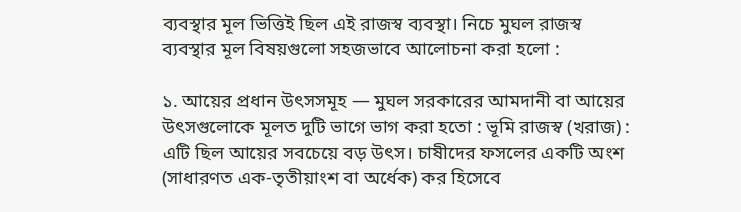ব্যবস্থার মূল ভিত্তিই ছিল এই রাজস্ব ব্যবস্থা। নিচে মুঘল রাজস্ব ব্যবস্থার মূল বিষয়গুলো সহজভাবে আলোচনা করা হলো :

১. আয়ের প্রধান উৎসসমূহ — মুঘল সরকারের আমদানী বা আয়ের উৎসগুলোকে মূলত দুটি ভাগে ভাগ করা হতো : ভূমি রাজস্ব (খরাজ) : এটি ছিল আয়ের সবচেয়ে বড় উৎস। চাষীদের ফসলের একটি অংশ (সাধারণত এক-তৃতীয়াংশ বা অর্ধেক) কর হিসেবে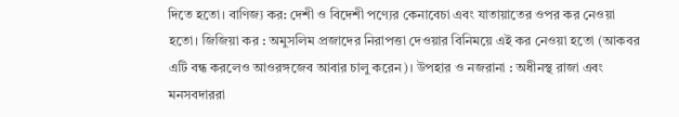দিতে হতো। বাণিজ্য কর: দেশী ও বিদেশী পণ্যের কেনাবেচা এবং যাতায়াতের ওপর কর নেওয়া হতো। জিজিয়া কর : অমুসলিম প্রজাদের নিরাপত্তা দেওয়ার বিনিময়ে এই কর নেওয়া হতো (আকবর এটি বন্ধ করলেও আওরঙ্গজেব আবার চালু করেন)। উপহার ও নজরানা : অধীনস্থ রাজা এবং মনসবদাররা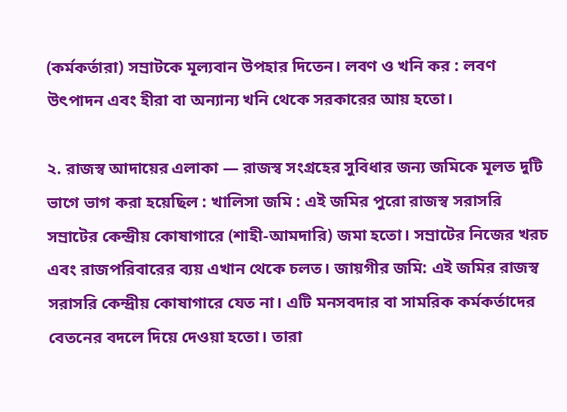(কর্মকর্তারা) সম্রাটকে মূল্যবান উপহার দিতেন। লবণ ও খনি কর : লবণ উৎপাদন এবং হীরা বা অন্যান্য খনি থেকে সরকারের আয় হতো।

২. রাজস্ব আদায়ের এলাকা — রাজস্ব সংগ্রহের সুবিধার জন্য জমিকে মূলত দুটি ভাগে ভাগ করা হয়েছিল : খালিসা জমি : এই জমির পুরো রাজস্ব সরাসরি সম্রাটের কেন্দ্রীয় কোষাগারে (শাহী-আমদারি) জমা হতো। সম্রাটের নিজের খরচ এবং রাজপরিবারের ব্যয় এখান থেকে চলত। জায়গীর জমি: এই জমির রাজস্ব সরাসরি কেন্দ্রীয় কোষাগারে যেত না। এটি মনসবদার বা সামরিক কর্মকর্তাদের বেতনের বদলে দিয়ে দেওয়া হতো। তারা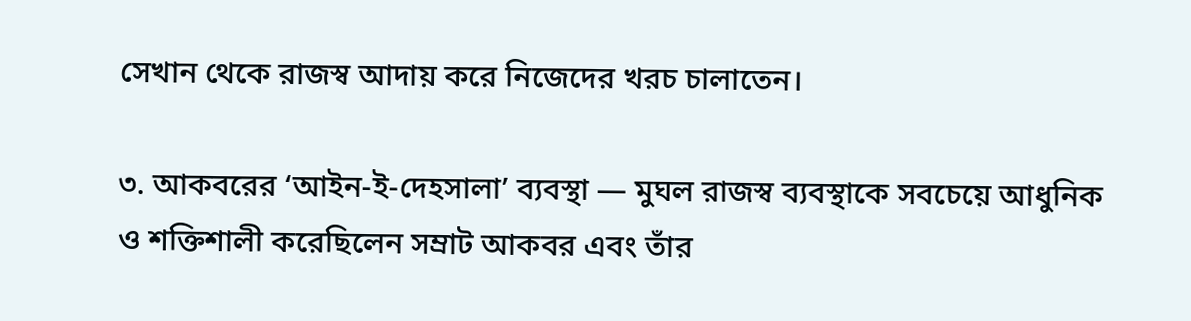সেখান থেকে রাজস্ব আদায় করে নিজেদের খরচ চালাতেন।

৩. আকবরের ‘আইন-ই-দেহসালা’ ব্যবস্থা — মুঘল রাজস্ব ব্যবস্থাকে সবচেয়ে আধুনিক ও শক্তিশালী করেছিলেন সম্রাট আকবর এবং তাঁর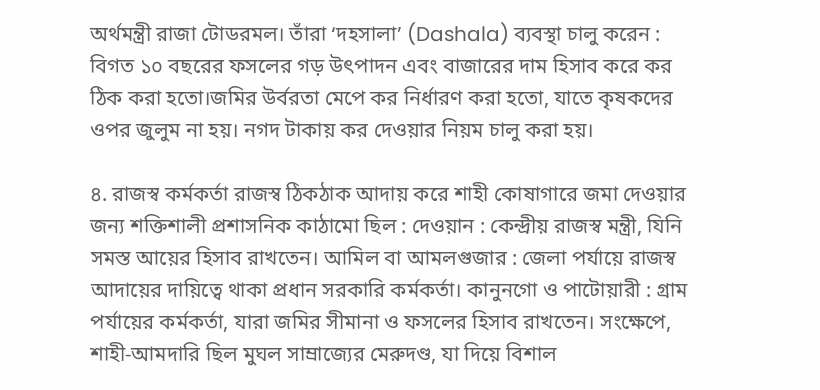অর্থমন্ত্রী রাজা টোডরমল। তাঁরা ‘দহসালা’ (Dashala) ব্যবস্থা চালু করেন : বিগত ১০ বছরের ফসলের গড় উৎপাদন এবং বাজারের দাম হিসাব করে কর ঠিক করা হতো।জমির উর্বরতা মেপে কর নির্ধারণ করা হতো, যাতে কৃষকদের ওপর জুলুম না হয়। নগদ টাকায় কর দেওয়ার নিয়ম চালু করা হয়।

৪. রাজস্ব কর্মকর্তা রাজস্ব ঠিকঠাক আদায় করে শাহী কোষাগারে জমা দেওয়ার জন্য শক্তিশালী প্রশাসনিক কাঠামো ছিল : দেওয়ান : কেন্দ্রীয় রাজস্ব মন্ত্রী, যিনি সমস্ত আয়ের হিসাব রাখতেন। আমিল বা আমলগুজার : জেলা পর্যায়ে রাজস্ব আদায়ের দায়িত্বে থাকা প্রধান সরকারি কর্মকর্তা। কানুনগো ও পাটোয়ারী : গ্রাম পর্যায়ের কর্মকর্তা, যারা জমির সীমানা ও ফসলের হিসাব রাখতেন। সংক্ষেপে, শাহী-আমদারি ছিল মুঘল সাম্রাজ্যের মেরুদণ্ড, যা দিয়ে বিশাল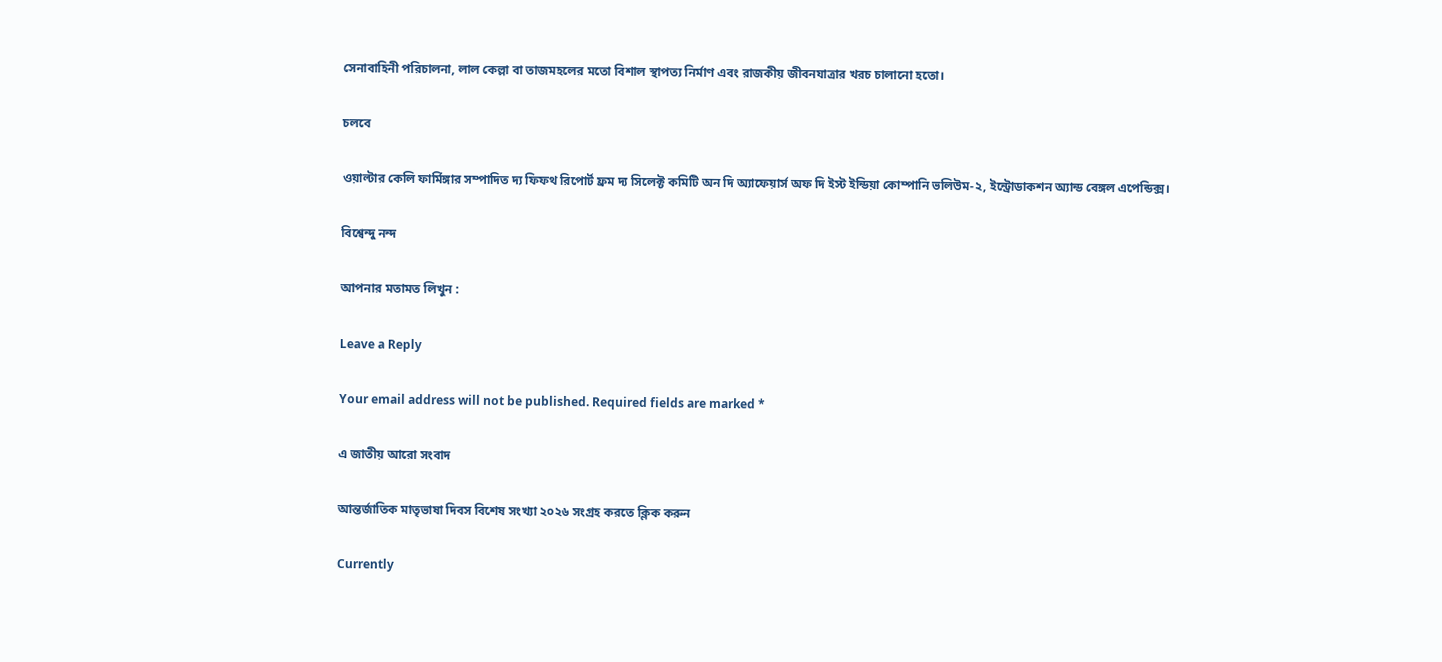সেনাবাহিনী পরিচালনা, লাল কেল্লা বা তাজমহলের মতো বিশাল স্থাপত্য নির্মাণ এবং রাজকীয় জীবনযাত্রার খরচ চালানো হতো।

চলবে

ওয়াল্টার কেলি ফার্মিঙ্গার সম্পাদিত দ্য ফিফথ রিপোর্ট ফ্রম দ্য সিলেক্ট কমিটি অন দি অ্যাফেয়ার্স অফ দি ইস্ট ইন্ডিয়া কোম্পানি ভলিউম-২, ইন্ট্রোডাকশন অ্যান্ড বেঙ্গল এপেন্ডিক্স।

বিশ্বেন্দু নন্দ

আপনার মতামত লিখুন :

Leave a Reply

Your email address will not be published. Required fields are marked *

এ জাতীয় আরো সংবাদ

আন্তর্জাতিক মাতৃভাষা দিবস বিশেষ সংখ্যা ২০২৬ সংগ্রহ করতে ক্লিক করুন

Currently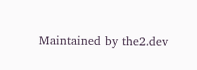Maintained by the2.dev